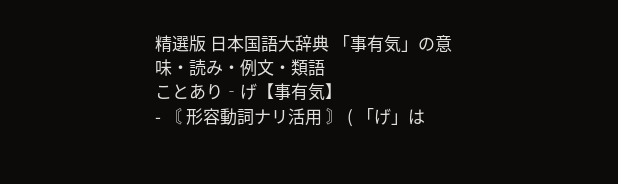精選版 日本国語大辞典 「事有気」の意味・読み・例文・類語
ことあり‐げ【事有気】
- 〘 形容動詞ナリ活用 〙 ( 「げ」は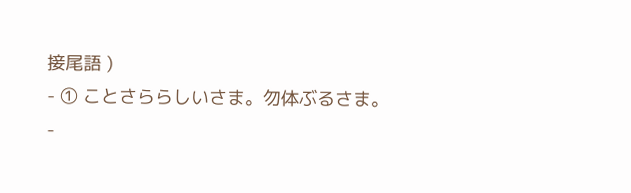接尾語 )
- ① ことさららしいさま。勿体ぶるさま。
-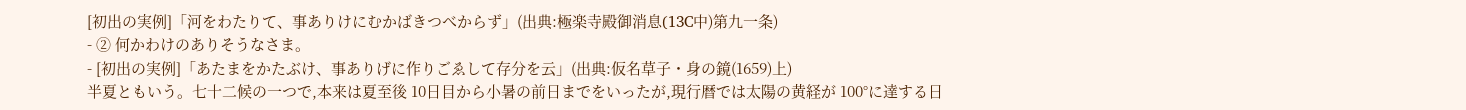[初出の実例]「河をわたりて、事ありけにむかばきつべからず」(出典:極楽寺殿御消息(13C中)第九一条)
- ② 何かわけのありそうなさま。
- [初出の実例]「あたまをかたぶけ、事ありげに作りごゑして存分を云」(出典:仮名草子・身の鏡(1659)上)
半夏ともいう。七十二候の一つで,本来は夏至後 10日目から小暑の前日までをいったが,現行暦では太陽の黄経が 100°に達する日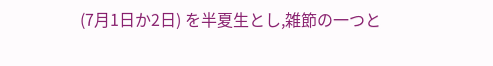(7月1日か2日) を半夏生とし,雑節の一つと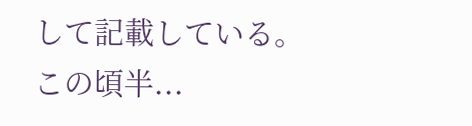して記載している。この頃半...